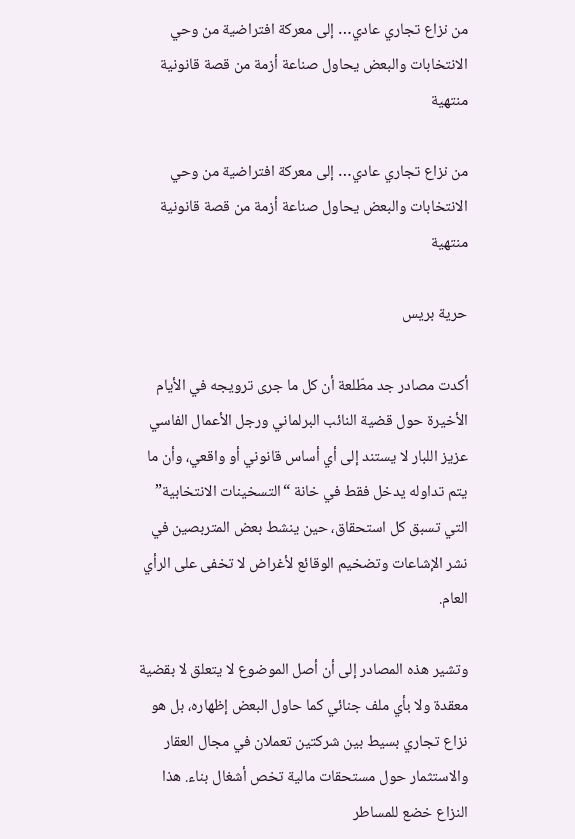من نزاع تجاري عادي… إلى معركة افتراضية من وحي الانتخابات والبعض يحاول صناعة أزمة من قصة قانونية منتهية

من نزاع تجاري عادي… إلى معركة افتراضية من وحي الانتخابات والبعض يحاول صناعة أزمة من قصة قانونية منتهية

حرية بريس

أكدت مصادر جد مطّلعة أن كل ما جرى ترويجه في الأيام الأخيرة حول قضية النائب البرلماني ورجل الأعمال الفاسي عزيز اللبار لا يستند إلى أي أساس قانوني أو واقعي، وأن ما يتم تداوله يدخل فقط في خانة “التسخينات الانتخابية” التي تسبق كل استحقاق، حين ينشط بعض المتربصين في نشر الإشاعات وتضخيم الوقائع لأغراض لا تخفى على الرأي العام.

وتشير هذه المصادر إلى أن أصل الموضوع لا يتعلق لا بقضية معقدة ولا بأي ملف جنائي كما حاول البعض إظهاره، بل هو نزاع تجاري بسيط بين شركتين تعملان في مجال العقار والاستثمار حول مستحقات مالية تخص أشغال بناء. هذا النزاع خضع للمساطر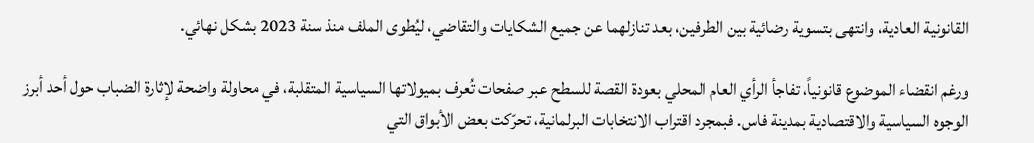القانونية العادية، وانتهى بتسوية رضائية بين الطرفين، بعد تنازلهما عن جميع الشكايات والتقاضي، ليُطوى الملف منذ سنة 2023 بشكل نهائي.

ورغم انقضاء الموضوع قانونياً، تفاجأ الرأي العام المحلي بعودة القصة للسطح عبر صفحات تُعرف بميولاتها السياسية المتقلبة، في محاولة واضحة لإثارة الضباب حول أحد أبرز الوجوه السياسية والاقتصادية بمدينة فاس. فبمجرد اقتراب الانتخابات البرلمانية، تحرّكت بعض الأبواق التي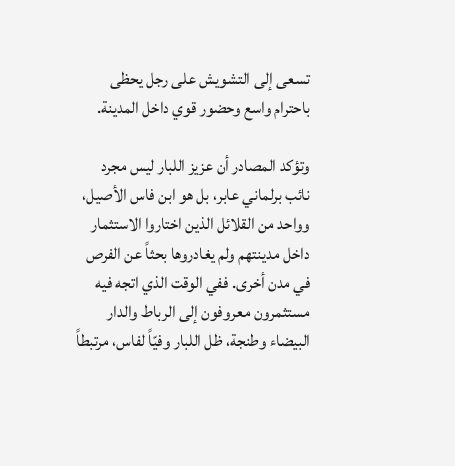تسعى إلى التشويش على رجل يحظى باحترام واسع وحضور قوي داخل المدينة.

وتؤكد المصادر أن عزيز اللبار ليس مجرد نائب برلماني عابر، بل هو ابن فاس الأصيل، وواحد من القلائل الذين اختاروا الاستثمار داخل مدينتهم ولم يغادروها بحثاً عن الفرص في مدن أخرى. ففي الوقت الذي اتجه فيه مستثمرون معروفون إلى الرباط والدار البيضاء وطنجة، ظل اللبار وفيّاً لفاس، مرتبطاً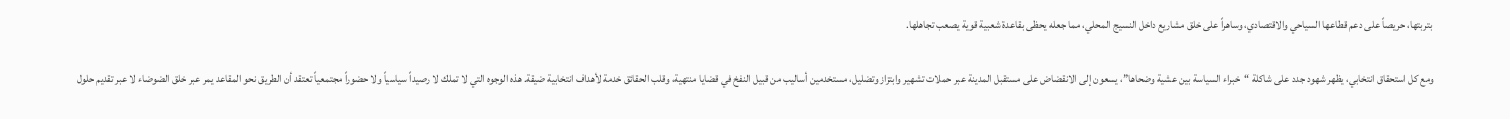بتربتها، حريصاً على دعم قطاعها السياحي والاقتصادي، وساهراً على خلق مشاريع داخل النسيج المحلي، مما جعله يحظى بقاعدة شعبية قوية يصعب تجاهلها.

ومع كل استحقاق انتخابي، يظهر شهود جدد على شاكلة “خبراء السياسة بين عشية وضحاها”، يسعون إلى الانقضاض على مستقبل المدينة عبر حملات تشهير وابتزاز وتضليل، مستخدمين أساليب من قبيل النفخ في قضايا منتهية، وقلب الحقائق خدمة لأهداف انتخابية ضيقة. هذه الوجوه التي لا تملك لا رصيداً سياسياً ولا حضوراً مجتمعياً تعتقد أن الطريق نحو المقاعد يمر عبر خلق الضوضاء لا عبر تقديم حلول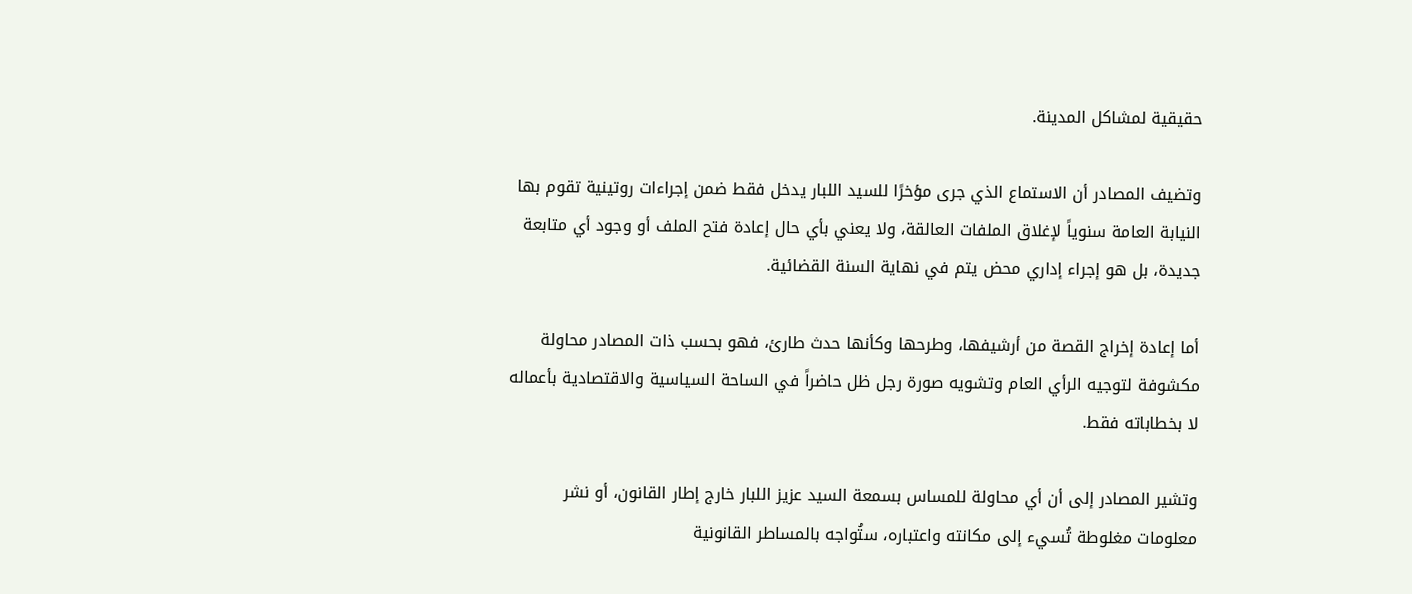حقيقية لمشاكل المدينة.

وتضيف المصادر أن الاستماع الذي جرى مؤخرًا للسيد اللبار يدخل فقط ضمن إجراءات روتينية تقوم بها النيابة العامة سنوياً لإغلاق الملفات العالقة، ولا يعني بأي حال إعادة فتح الملف أو وجود أي متابعة جديدة، بل هو إجراء إداري محض يتم في نهاية السنة القضائية.

أما إعادة إخراج القصة من أرشيفها، وطرحها وكأنها حدث طارئ، فهو بحسب ذات المصادر محاولة مكشوفة لتوجيه الرأي العام وتشويه صورة رجل ظل حاضراً في الساحة السياسية والاقتصادية بأعماله لا بخطاباته فقط.

وتشير المصادر إلى أن أي محاولة للمساس بسمعة السيد عزيز اللبار خارج إطار القانون، أو نشر معلومات مغلوطة تُسيء إلى مكانته واعتباره، ستُواجه بالمساطر القانونية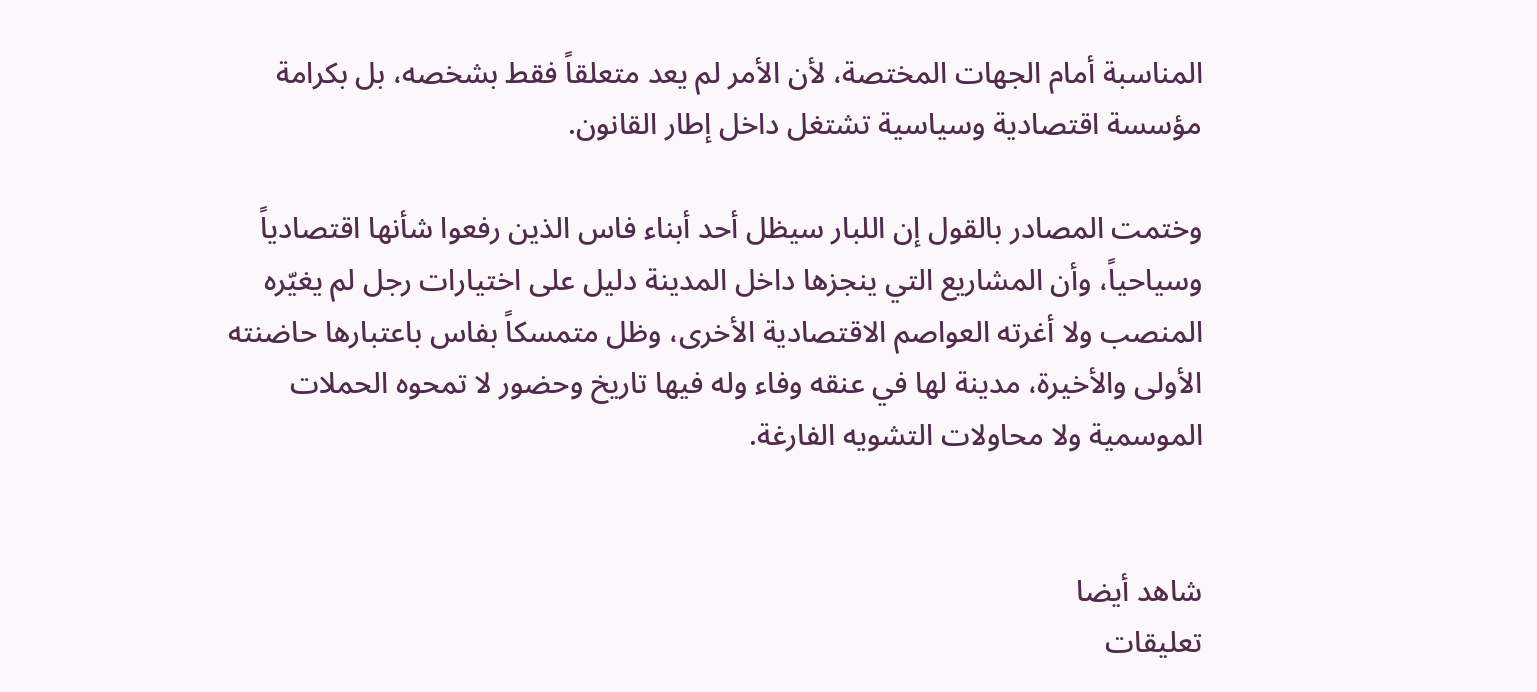المناسبة أمام الجهات المختصة، لأن الأمر لم يعد متعلقاً فقط بشخصه، بل بكرامة مؤسسة اقتصادية وسياسية تشتغل داخل إطار القانون.

وختمت المصادر بالقول إن اللبار سيظل أحد أبناء فاس الذين رفعوا شأنها اقتصادياً وسياحياً، وأن المشاريع التي ينجزها داخل المدينة دليل على اختيارات رجل لم يغيّره المنصب ولا أغرته العواصم الاقتصادية الأخرى، وظل متمسكاً بفاس باعتبارها حاضنته الأولى والأخيرة، مدينة لها في عنقه وفاء وله فيها تاريخ وحضور لا تمحوه الحملات الموسمية ولا محاولات التشويه الفارغة.


شاهد أيضا
تعليقات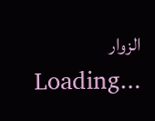الزوار
Loading...